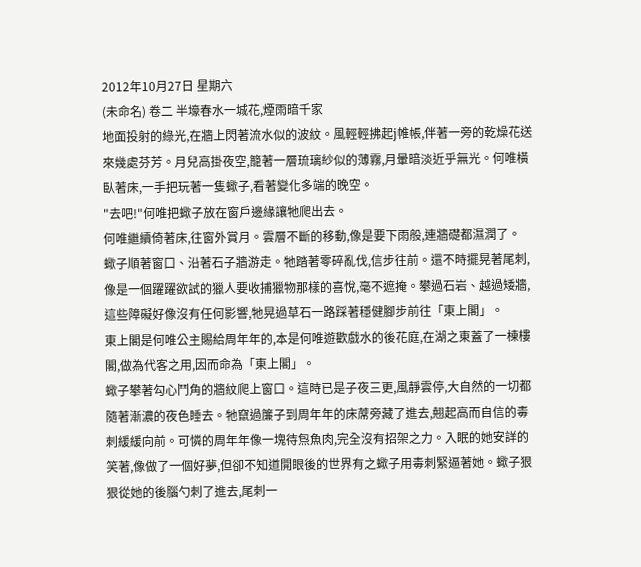2012年10月27日 星期六
(未命名) 卷二 半壕春水一城花,煙雨暗千家
地面投射的綠光,在牆上閃著流水似的波紋。風輕輕拂起j帷帳,伴著一旁的乾燥花送來幾處芬芳。月兒高掛夜空,籠著一層琉璃紗似的薄霧,月暈暗淡近乎無光。何唯橫臥著床,一手把玩著一隻蠍子,看著變化多端的晚空。
"去吧!"何唯把蠍子放在窗戶邊緣讓牠爬出去。
何唯繼續倚著床,往窗外賞月。雲層不斷的移動,像是要下雨般,連牆礎都濕潤了。
蠍子順著窗口、沿著石子牆游走。牠踏著零碎亂伐,信步往前。還不時擺晃著尾刺,像是一個躍躍欲試的獵人要收捕獵物那樣的喜悅,毫不遮掩。攀過石岩、越過矮牆,這些障礙好像沒有任何影響,牠晃過草石一路踩著穩健腳步前往「東上閣」。
東上閣是何唯公主賜給周年年的,本是何唯遊歡戲水的後花庭,在湖之東蓋了一棟樓閣,做為代客之用,因而命為「東上閣」。
蠍子攀著勾心鬥角的牆紋爬上窗口。這時已是子夜三更,風靜雲停,大自然的一切都隨著漸濃的夜色睡去。牠竄過簾子到周年年的床蓆旁藏了進去,翹起高而自信的毒刺緩緩向前。可憐的周年年像一塊待炰魚肉,完全沒有招架之力。入眠的她安詳的笑著,像做了一個好夢,但卻不知道開眼後的世界有之蠍子用毒刺緊逼著她。蠍子狠狠從她的後腦勺刺了進去,尾刺一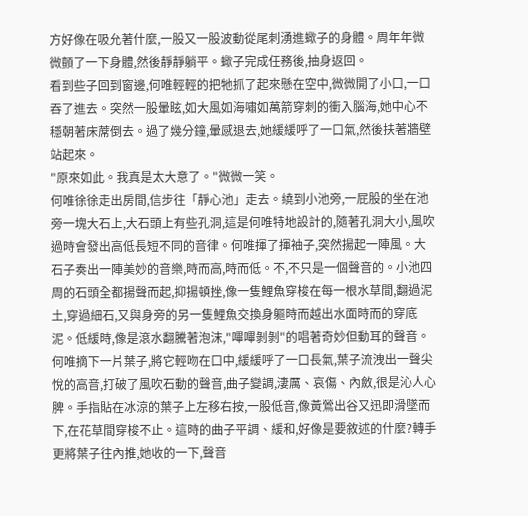方好像在吸允著什麼,一股又一股波動從尾刺湧進蠍子的身體。周年年微微顫了一下身體,然後靜靜躺平。蠍子完成任務後,抽身返回。
看到些子回到窗邊,何唯輕輕的把牠抓了起來懸在空中,微微開了小口,一口吞了進去。突然一股暈眩,如大風如海嘯如萬箭穿刺的衝入腦海,她中心不穩朝著床蓆倒去。過了幾分鐘,暈感退去,她緩緩呼了一口氣,然後扶著牆壁站起來。
"原來如此。我真是太大意了。"微微一笑。
何唯徐徐走出房間,信步往「靜心池」走去。繞到小池旁,一屁股的坐在池旁一塊大石上,大石頭上有些孔洞,這是何唯特地設計的,隨著孔洞大小,風吹過時會發出高低長短不同的音律。何唯揮了揮袖子,突然揚起一陣風。大石子奏出一陣美妙的音樂,時而高,時而低。不,不只是一個聲音的。小池四周的石頭全都揚聲而起,抑揚頓挫,像一隻鯉魚穿梭在每一根水草間,翻過泥土,穿過細石,又與身旁的另一隻鯉魚交換身軀時而越出水面時而的穿底泥。低緩時,像是滾水翻騰著泡沫,"嗶嗶剝剝"的唱著奇妙但動耳的聲音。
何唯摘下一片葉子,將它輕吻在口中,緩緩呼了一口長氣,葉子流洩出一聲尖悅的高音,打破了風吹石動的聲音,曲子變調,淒厲、哀傷、內斂,很是沁人心脾。手指貼在冰涼的葉子上左移右按,一股低音,像黃鶯出谷又迅即滑墜而下,在花草間穿梭不止。這時的曲子平調、緩和,好像是要敘述的什麼?轉手更將葉子往內推,她收的一下,聲音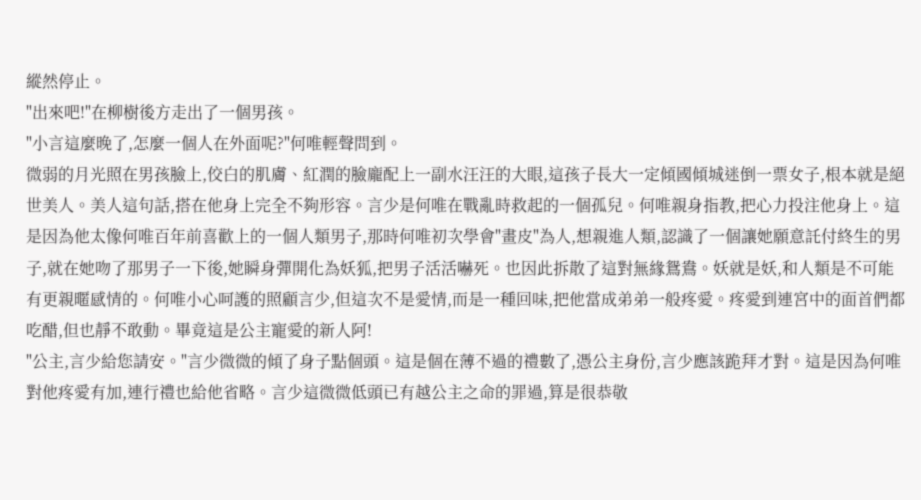縱然停止。
"出來吧!"在柳樹後方走出了一個男孩。
"小言這麼晚了,怎麼一個人在外面呢?"何唯輕聲問到。
微弱的月光照在男孩臉上,佼白的肌膚、紅潤的臉龐配上一副水汪汪的大眼,這孩子長大一定傾國傾城迷倒一票女子,根本就是絕世美人。美人這句話,搭在他身上完全不夠形容。言少是何唯在戰亂時救起的一個孤兒。何唯親身指教,把心力投注他身上。這是因為他太像何唯百年前喜歡上的一個人類男子,那時何唯初次學會"畫皮"為人,想親進人類,認識了一個讓她願意託付終生的男子,就在她吻了那男子一下後,她瞬身彈開化為妖狐,把男子活活嚇死。也因此拆散了這對無緣鴛鴦。妖就是妖,和人類是不可能有更親暱感情的。何唯小心呵護的照顧言少,但這次不是愛情,而是一種回味,把他當成弟弟一般疼愛。疼愛到連宮中的面首們都吃醋,但也靜不敢動。畢竟這是公主寵愛的新人阿!
"公主,言少給您請安。"言少微微的傾了身子點個頭。這是個在薄不過的禮數了,憑公主身份,言少應該跪拜才對。這是因為何唯對他疼愛有加,連行禮也給他省略。言少這微微低頭已有越公主之命的罪過,算是很恭敬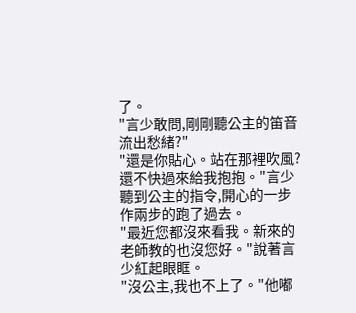了。
"言少敢問,剛剛聽公主的笛音流出愁緒?"
"還是你貼心。站在那裡吹風?還不快過來給我抱抱。"言少聽到公主的指令,開心的一步作兩步的跑了過去。
"最近您都沒來看我。新來的老師教的也沒您好。"說著言少紅起眼眶。
"沒公主,我也不上了。"他嘟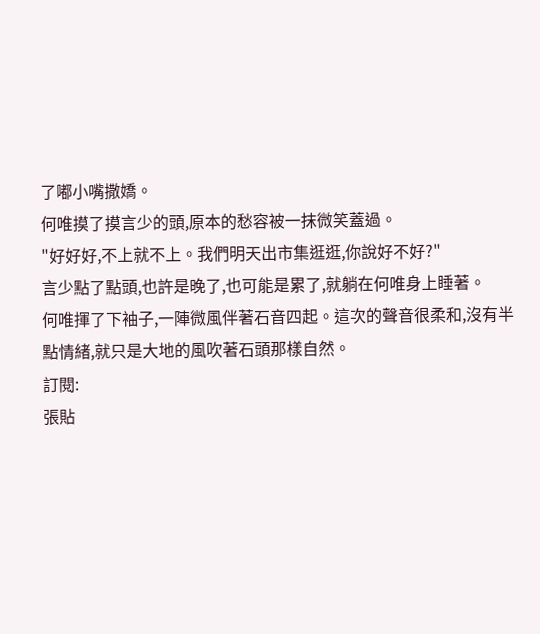了嘟小嘴撒嬌。
何唯摸了摸言少的頭,原本的愁容被一抹微笑蓋過。
"好好好,不上就不上。我們明天出市集逛逛,你說好不好?"
言少點了點頭,也許是晚了,也可能是累了,就躺在何唯身上睡著。
何唯揮了下袖子,一陣微風伴著石音四起。這次的聲音很柔和,沒有半點情緒,就只是大地的風吹著石頭那樣自然。
訂閱:
張貼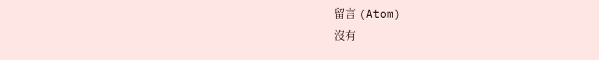留言 (Atom)
沒有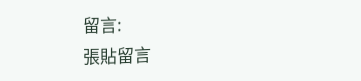留言:
張貼留言